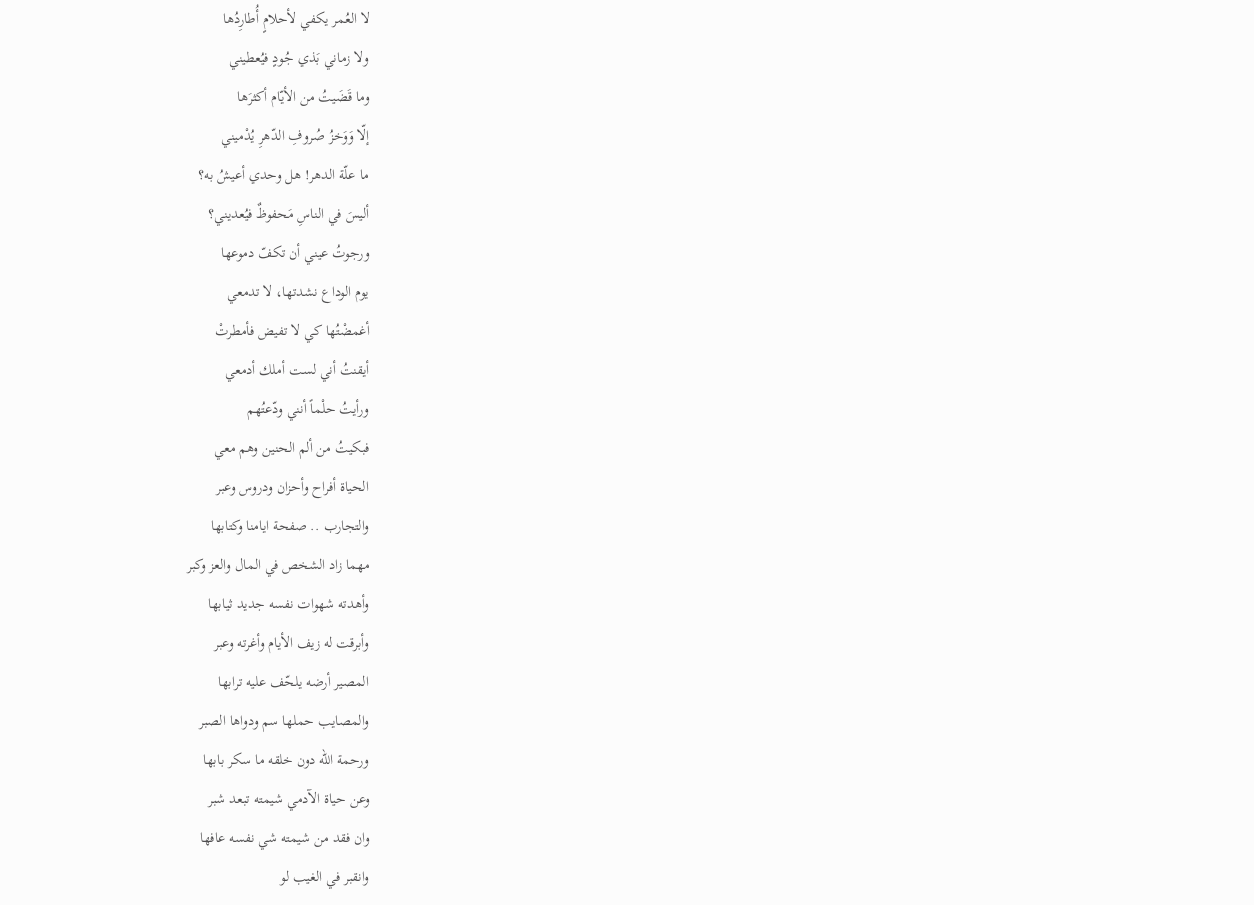لا العُمر يكفي لأحلامٍ أُطارِدُها
ولا زماني بَذي جُودٍ فيُعطيني
وما قَضَيتُ من الأيّام أكثرَها
إلّا وَوَخزُ صُروفِ الدّهرِ يُدْميني
ما علّة الدهر! هل وحدي أعيشُ به؟
أليسَ في الناسِ مَحفوظٌ فيُعديني؟
ورجوتُ عيني أن تكفّ دموعها
يوم الوداع نشدتها، لا تدمعي
أغمضْتُها كي لا تفيض فأمطرتْ
أيقنتُ أني لست أملك أدمعي
ورأيتُ حلْماً أنني ودّعتُهم
فبكيتُ من ألم الحنين وهم معي
الحياة أفراح وأحزان ودروس وعبر
والتجارب .. صفحة ايامنا وكتابها
مهما زاد الشخص في المال والعز وكبر
وأهدته شهوات نفسه جديد ثيابها
وأبرقت له زيف الأيام وأغرته وعبر
المصير أرضه يلحّف عليه ترابها
والمصايب حملها سم ودواها الصبر
ورحمة الله دون خلقه ما سكر بابها
وعن حياة الآدمي شيمته تبعد شبر
وان فقد من شيمته شي نفسه عافها
وانقبر في الغيب لو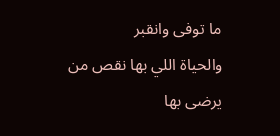ما توفى وانقبر
والحياة اللي بها نقص من يرضى بها